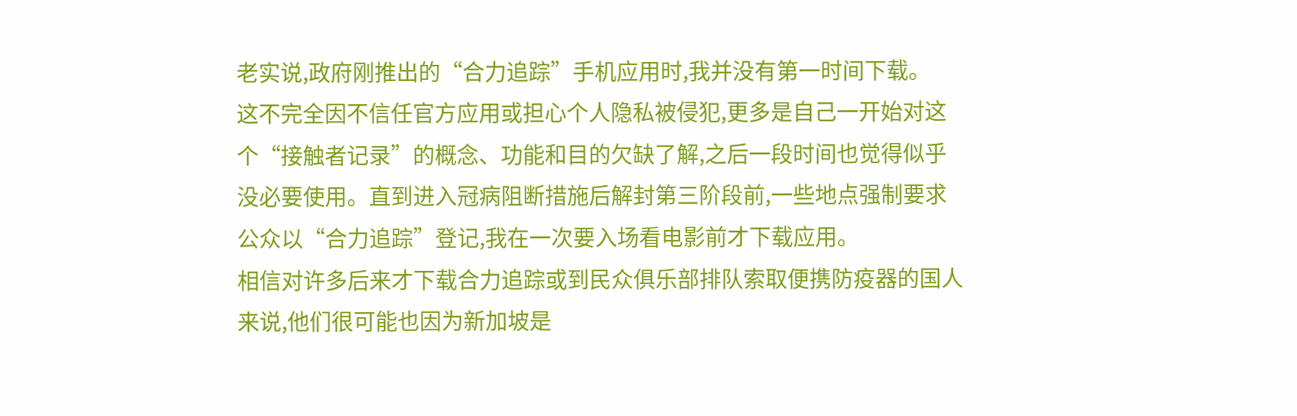老实说,政府刚推出的“合力追踪”手机应用时,我并没有第一时间下载。
这不完全因不信任官方应用或担心个人隐私被侵犯,更多是自己一开始对这个“接触者记录”的概念、功能和目的欠缺了解,之后一段时间也觉得似乎没必要使用。直到进入冠病阻断措施后解封第三阶段前,一些地点强制要求公众以“合力追踪”登记,我在一次要入场看电影前才下载应用。
相信对许多后来才下载合力追踪或到民众俱乐部排队索取便携防疫器的国人来说,他们很可能也因为新加坡是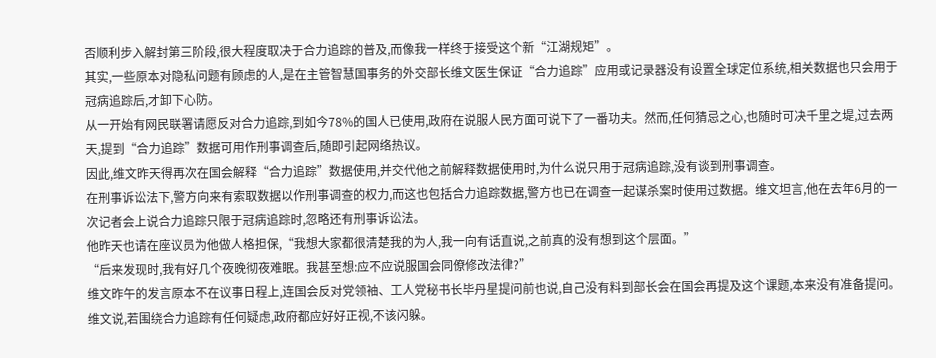否顺利步入解封第三阶段,很大程度取决于合力追踪的普及,而像我一样终于接受这个新“江湖规矩”。
其实,一些原本对隐私问题有顾虑的人,是在主管智慧国事务的外交部长维文医生保证“合力追踪”应用或记录器没有设置全球定位系统,相关数据也只会用于冠病追踪后,才卸下心防。
从一开始有网民联署请愿反对合力追踪,到如今78%的国人已使用,政府在说服人民方面可说下了一番功夫。然而,任何猜忌之心,也随时可决千里之堤,过去两天,提到“合力追踪”数据可用作刑事调查后,随即引起网络热议。
因此,维文昨天得再次在国会解释“合力追踪”数据使用,并交代他之前解释数据使用时,为什么说只用于冠病追踪,没有谈到刑事调查。
在刑事诉讼法下,警方向来有索取数据以作刑事调查的权力,而这也包括合力追踪数据,警方也已在调查一起谋杀案时使用过数据。维文坦言,他在去年6月的一次记者会上说合力追踪只限于冠病追踪时,忽略还有刑事诉讼法。
他昨天也请在座议员为他做人格担保,“我想大家都很清楚我的为人,我一向有话直说,之前真的没有想到这个层面。”
“后来发现时,我有好几个夜晚彻夜难眠。我甚至想:应不应说服国会同僚修改法律?”
维文昨午的发言原本不在议事日程上,连国会反对党领袖、工人党秘书长毕丹星提问前也说,自己没有料到部长会在国会再提及这个课题,本来没有准备提问。
维文说,若围绕合力追踪有任何疑虑,政府都应好好正视,不该闪躲。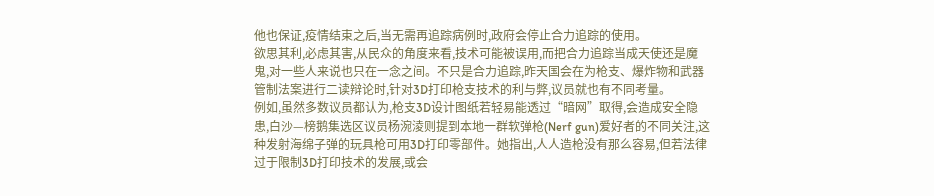他也保证,疫情结束之后,当无需再追踪病例时,政府会停止合力追踪的使用。
欲思其利,必虑其害,从民众的角度来看,技术可能被误用,而把合力追踪当成天使还是魔鬼,对一些人来说也只在一念之间。不只是合力追踪,昨天国会在为枪支、爆炸物和武器管制法案进行二读辩论时,针对3D打印枪支技术的利与弊,议员就也有不同考量。
例如,虽然多数议员都认为,枪支3D设计图纸若轻易能透过“暗网”取得,会造成安全隐患,白沙—榜鹅集选区议员杨涴淩则提到本地一群软弹枪(Nerf gun)爱好者的不同关注,这种发射海绵子弹的玩具枪可用3D打印零部件。她指出,人人造枪没有那么容易,但若法律过于限制3D打印技术的发展,或会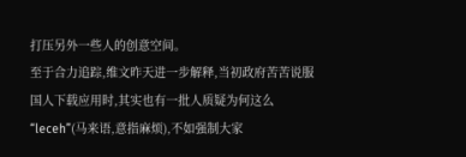打压另外一些人的创意空间。
至于合力追踪,维文昨天进一步解释,当初政府苦苦说服国人下载应用时,其实也有一批人质疑为何这么“leceh”(马来语,意指麻烦),不如强制大家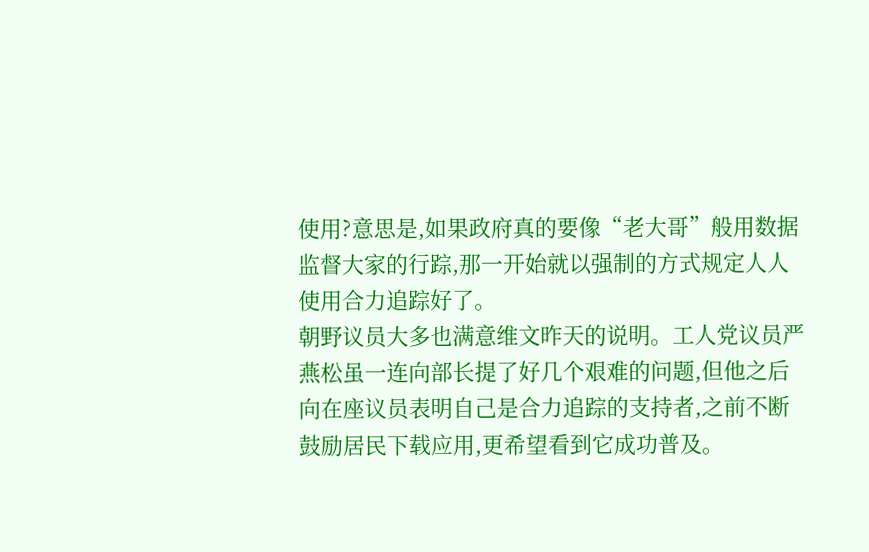使用?意思是,如果政府真的要像“老大哥”般用数据监督大家的行踪,那一开始就以强制的方式规定人人使用合力追踪好了。
朝野议员大多也满意维文昨天的说明。工人党议员严燕松虽一连向部长提了好几个艰难的问题,但他之后向在座议员表明自己是合力追踪的支持者,之前不断鼓励居民下载应用,更希望看到它成功普及。